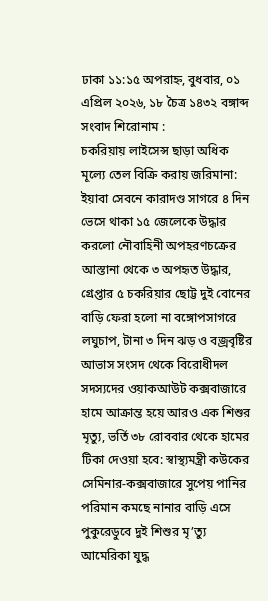ঢাকা ১১:১৫ অপরাহ্ন, বুধবার, ০১ এপ্রিল ২০২৬, ১৮ চৈত্র ১৪৩২ বঙ্গাব্দ
সংবাদ শিরোনাম :
চকরিয়ায় লাইসেন্স ছাড়া অধিক মূল্যে তেল বিক্রি করায় জরিমানা: ইয়াবা সেবনে কারাদণ্ড সাগরে ৪ দিন ভেসে থাকা ১৫ জেলেকে উদ্ধার করলো নৌবাহিনী অপহরণচক্রের আস্তানা থেকে ৩ অপহৃত উদ্ধার, গ্রেপ্তার ৫ চকরিয়ার ছোট্ট দুই বোনের বাড়ি ফেরা হলো না বঙ্গোপসাগরে লঘুচাপ, টানা ৩ দিন ঝড় ও বজ্রবৃষ্টির আভাস সংসদ থেকে বিরোধীদল সদস্যদের ওয়াকআউট কক্সবাজারে হামে আক্রান্ত হয়ে আরও এক শিশুর মৃত্যু, ভর্তি ৩৮ রোববার থেকে হামের টিকা দেওয়া হবে: স্বাস্থ্যমন্ত্রী কউকের সেমিনার-কক্সবাজারে সুপেয় পানির পরিমান কমছে নানার বাড়ি এসে পুকুরেডুবে দুই শিশুর মৃ’ত্যু আমেরিকা যুদ্ধ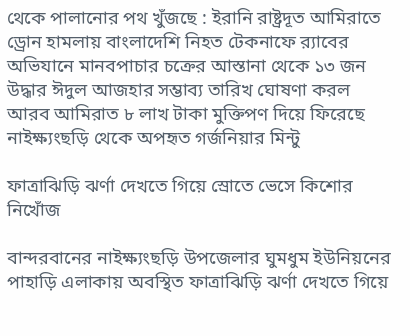থেকে পালানোর পথ খুঁজছে : ইরা‌নি রাষ্ট্রদূত আমিরাতে ড্রোন হামলায় বাংলাদেশি নিহত টেকনাফে র‌্যাবের অভিযানে মানবপাচার চক্রের আস্তানা থেকে ১৩ জন উদ্ধার ঈদুল আজহার সম্ভাব্য তারিখ ঘোষণা করল আরব আমিরাত ৮ লাখ টাকা মুক্তিপণ দিয়ে ফিরেছে নাইক্ষ্যংছড়ি থেকে অপহৃত গর্জনিয়ার মিন্টু

ফাত্রাঝিড়ি ঝর্ণা দেখতে গিয়ে স্রোতে ভেসে কিশোর নিখোঁজ

বান্দরবানের নাইক্ষ্যংছড়ি উপজেলার ঘুমধুম ইউনিয়নের পাহাড়ি এলাকায় অবস্থিত ফাত্রাঝিড়ি ঝর্ণা দেখতে গিয়ে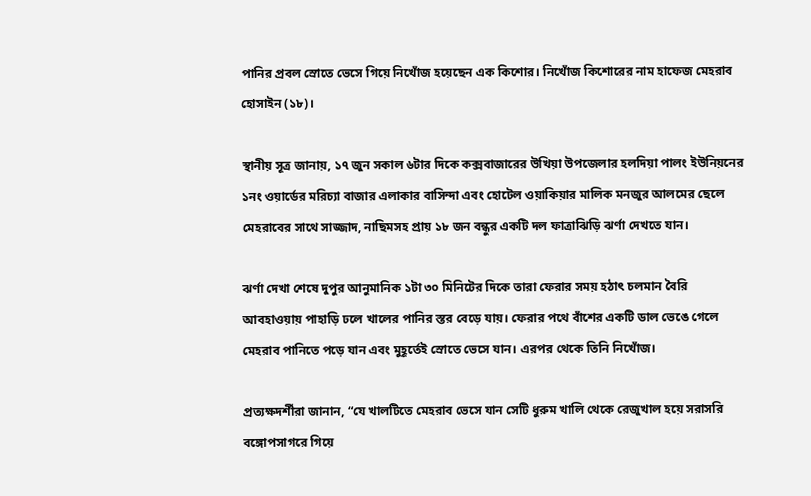পানির প্রবল স্রোতে ভেসে গিয়ে নিখোঁজ হয়েছেন এক কিশোর। নিখোঁজ কিশোরের নাম হাফেজ মেহরাব হোসাইন (১৮)।

স্থানীয় সূত্র জানায়, ১৭ জুন সকাল ৬টার দিকে কক্সবাজারের উখিয়া উপজেলার হলদিয়া পালং ইউনিয়নের ১নং ওয়ার্ডের মরিচ্যা বাজার এলাকার বাসিন্দা এবং হোটেল ওয়াকিয়ার মালিক মনজুর আলমের ছেলে মেহরাবের সাথে সাজ্জাদ, নাছিমসহ প্রায় ১৮ জন বন্ধুর একটি দল ফাত্রাঝিড়ি ঝর্ণা দেখতে যান।

ঝর্ণা দেখা শেষে দুপুর আনুমানিক ১টা ৩০ মিনিটের দিকে তারা ফেরার সময় হঠাৎ চলমান বৈরি আবহাওয়ায় পাহাড়ি ঢলে খালের পানির স্তর বেড়ে যায়। ফেরার পথে বাঁশের একটি ডাল ভেঙে গেলে মেহরাব পানিতে পড়ে যান এবং মুহূর্তেই স্রোতে ভেসে যান। এরপর থেকে তিনি নিখোঁজ।

প্রত্যক্ষদর্শীরা জানান, “যে খালটিতে মেহরাব ভেসে যান সেটি ধুরুম খালি থেকে রেজুখাল হয়ে সরাসরি বঙ্গোপসাগরে গিয়ে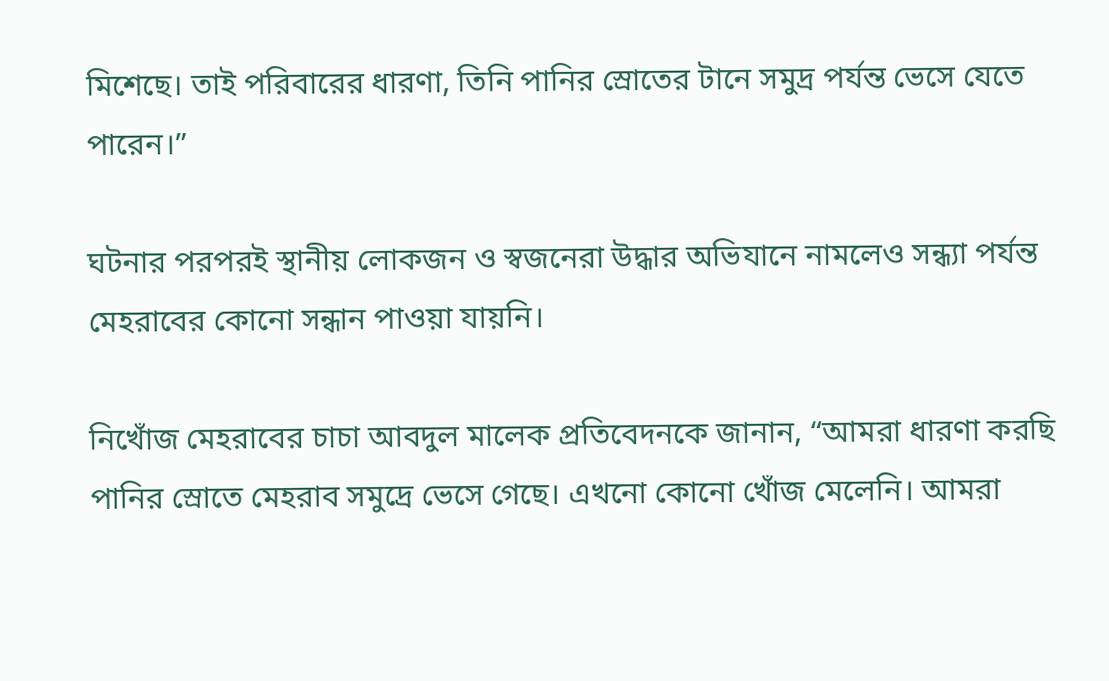মিশেছে। তাই পরিবারের ধারণা, তিনি পানির স্রোতের টানে সমুদ্র পর্যন্ত ভেসে যেতে পারেন।”

ঘটনার পরপরই স্থানীয় লোকজন ও স্বজনেরা উদ্ধার অভিযানে নামলেও সন্ধ্যা পর্যন্ত মেহরাবের কোনো সন্ধান পাওয়া যায়নি।

নিখোঁজ মেহরাবের চাচা আবদুল মালেক প্রতিবেদনকে জানান, “আমরা ধারণা করছি পানির স্রোতে মেহরাব সমুদ্রে ভেসে গেছে। এখনো কোনো খোঁজ মেলেনি। আমরা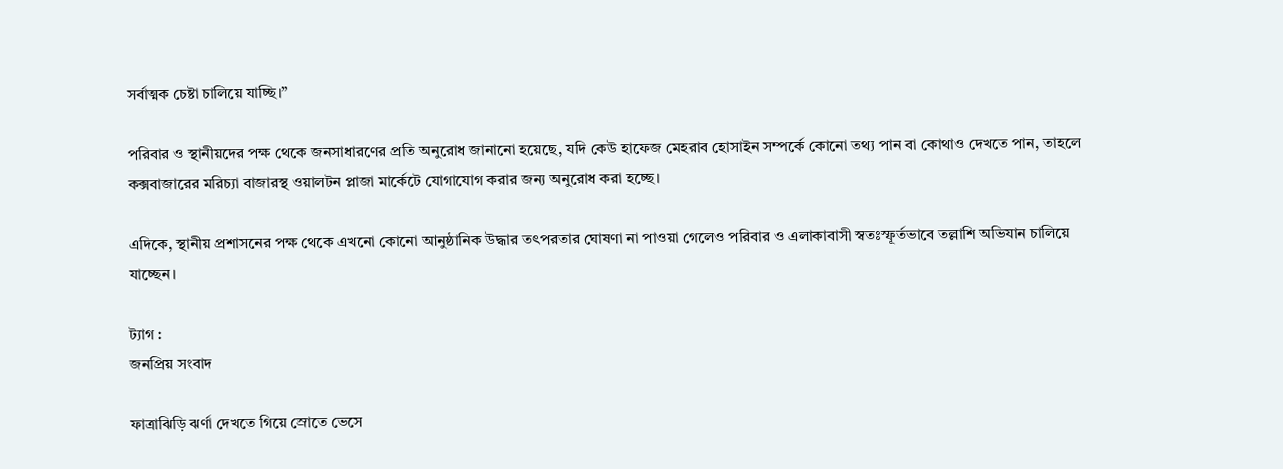সর্বাত্মক চেষ্টা চালিয়ে যাচ্ছি।”

পরিবার ও স্থানীয়দের পক্ষ থেকে জনসাধারণের প্রতি অনুরোধ জানানো হয়েছে, যদি কেউ হাফেজ মেহরাব হোসাইন সম্পর্কে কোনো তথ্য পান বা কোথাও দেখতে পান, তাহলে কক্সবাজারের মরিচ্যা বাজারস্থ ওয়ালটন প্লাজা মার্কেটে যোগাযোগ করার জন্য অনুরোধ করা হচ্ছে।

এদিকে, স্থানীয় প্রশাসনের পক্ষ থেকে এখনো কোনো আনুষ্ঠানিক উদ্ধার তৎপরতার ঘোষণা না পাওয়া গেলেও পরিবার ও এলাকাবাসী স্বতঃস্ফূর্তভাবে তল্লাশি অভিযান চালিয়ে যাচ্ছেন।

ট্যাগ :
জনপ্রিয় সংবাদ

ফাত্রাঝিড়ি ঝর্ণা দেখতে গিয়ে স্রোতে ভেসে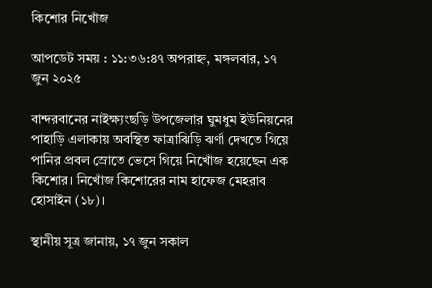কিশোর নিখোঁজ

আপডেট সময় : ১১:৩৬:৪৭ অপরাহ্ন, মঙ্গলবার, ১৭ জুন ২০২৫

বান্দরবানের নাইক্ষ্যংছড়ি উপজেলার ঘুমধুম ইউনিয়নের পাহাড়ি এলাকায় অবস্থিত ফাত্রাঝিড়ি ঝর্ণা দেখতে গিয়ে পানির প্রবল স্রোতে ভেসে গিয়ে নিখোঁজ হয়েছেন এক কিশোর। নিখোঁজ কিশোরের নাম হাফেজ মেহরাব হোসাইন (১৮)।

স্থানীয় সূত্র জানায়, ১৭ জুন সকাল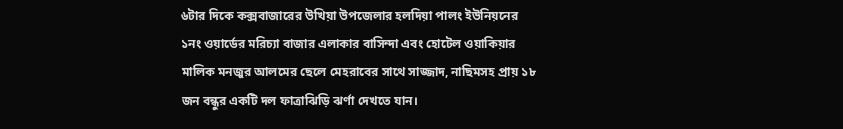৬টার দিকে কক্সবাজারের উখিয়া উপজেলার হলদিয়া পালং ইউনিয়নের ১নং ওয়ার্ডের মরিচ্যা বাজার এলাকার বাসিন্দা এবং হোটেল ওয়াকিয়ার মালিক মনজুর আলমের ছেলে মেহরাবের সাথে সাজ্জাদ, নাছিমসহ প্রায় ১৮ জন বন্ধুর একটি দল ফাত্রাঝিড়ি ঝর্ণা দেখতে যান।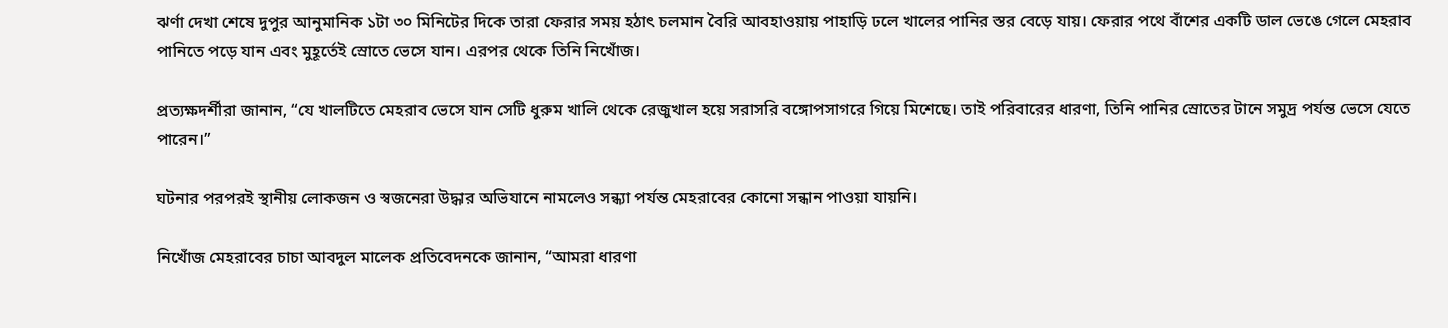ঝর্ণা দেখা শেষে দুপুর আনুমানিক ১টা ৩০ মিনিটের দিকে তারা ফেরার সময় হঠাৎ চলমান বৈরি আবহাওয়ায় পাহাড়ি ঢলে খালের পানির স্তর বেড়ে যায়। ফেরার পথে বাঁশের একটি ডাল ভেঙে গেলে মেহরাব পানিতে পড়ে যান এবং মুহূর্তেই স্রোতে ভেসে যান। এরপর থেকে তিনি নিখোঁজ।

প্রত্যক্ষদর্শীরা জানান, “যে খালটিতে মেহরাব ভেসে যান সেটি ধুরুম খালি থেকে রেজুখাল হয়ে সরাসরি বঙ্গোপসাগরে গিয়ে মিশেছে। তাই পরিবারের ধারণা, তিনি পানির স্রোতের টানে সমুদ্র পর্যন্ত ভেসে যেতে পারেন।”

ঘটনার পরপরই স্থানীয় লোকজন ও স্বজনেরা উদ্ধার অভিযানে নামলেও সন্ধ্যা পর্যন্ত মেহরাবের কোনো সন্ধান পাওয়া যায়নি।

নিখোঁজ মেহরাবের চাচা আবদুল মালেক প্রতিবেদনকে জানান, “আমরা ধারণা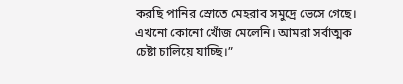করছি পানির স্রোতে মেহরাব সমুদ্রে ভেসে গেছে। এখনো কোনো খোঁজ মেলেনি। আমরা সর্বাত্মক চেষ্টা চালিয়ে যাচ্ছি।”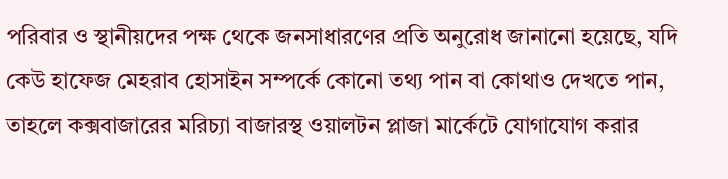পরিবার ও স্থানীয়দের পক্ষ থেকে জনসাধারণের প্রতি অনুরোধ জানানো হয়েছে, যদি কেউ হাফেজ মেহরাব হোসাইন সম্পর্কে কোনো তথ্য পান বা কোথাও দেখতে পান, তাহলে কক্সবাজারের মরিচ্যা বাজারস্থ ওয়ালটন প্লাজা মার্কেটে যোগাযোগ করার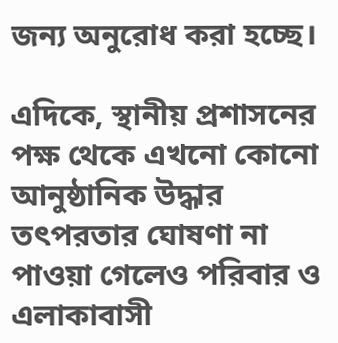জন্য অনুরোধ করা হচ্ছে।

এদিকে, স্থানীয় প্রশাসনের পক্ষ থেকে এখনো কোনো আনুষ্ঠানিক উদ্ধার তৎপরতার ঘোষণা না পাওয়া গেলেও পরিবার ও এলাকাবাসী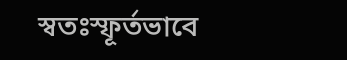স্বতঃস্ফূর্তভাবে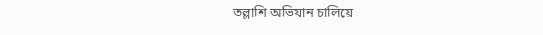তল্লাশি অভিযান চালিয়ে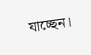যাচ্ছেন।